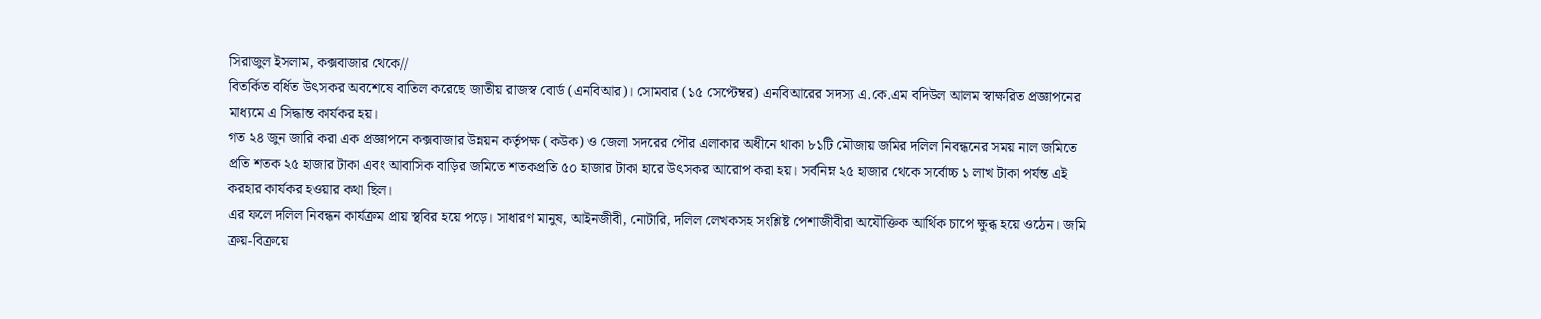সিরাজুল ইসলাম, কক্সবাজার থেকে//
বিতর্কিত বর্ধিত উৎসকর অবশেষে বাতিল করেছে জাতীয় রাজস্ব বোর্ড (এনবিআর)। সোমবার (১৫ সেপ্টেম্বর) এনবিআরের সদস্য এ.কে.এম বদিউল আলম স্বাক্ষরিত প্রজ্ঞাপনের মাধ্যমে এ সিদ্ধান্ত কার্যকর হয়।
গত ২৪ জুন জারি করা এক প্রজ্ঞাপনে কক্সবাজার উন্নয়ন কর্তৃপক্ষ (কউক) ও জেলা সদরের পৌর এলাকার অধীনে থাকা ৮১টি মৌজায় জমির দলিল নিবন্ধনের সময় নাল জমিতে প্রতি শতক ২৫ হাজার টাকা এবং আবাসিক বাড়ির জমিতে শতকপ্রতি ৫০ হাজার টাকা হারে উৎসকর আরোপ করা হয়। সর্বনিম্ন ২৫ হাজার থেকে সর্বোচ্চ ১ লাখ টাকা পর্যন্ত এই করহার কার্যকর হওয়ার কথা ছিল।
এর ফলে দলিল নিবন্ধন কার্যক্রম প্রায় স্থবির হয়ে পড়ে। সাধারণ মানুষ, আইনজীবী, নোটারি, দলিল লেখকসহ সংশ্লিষ্ট পেশাজীবীরা অযৌক্তিক আর্থিক চাপে ক্ষুব্ধ হয়ে ওঠেন। জমি ক্রয়-বিক্রয়ে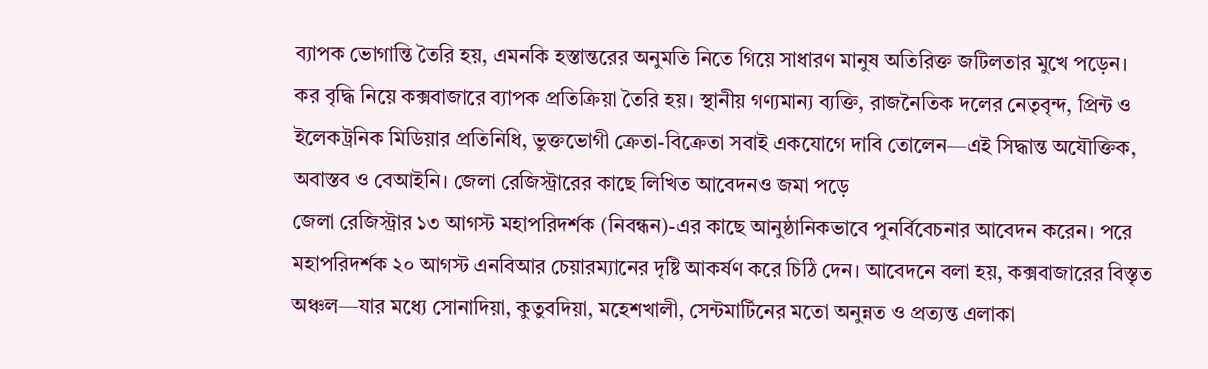ব্যাপক ভোগান্তি তৈরি হয়, এমনকি হস্তান্তরের অনুমতি নিতে গিয়ে সাধারণ মানুষ অতিরিক্ত জটিলতার মুখে পড়েন।
কর বৃদ্ধি নিয়ে কক্সবাজারে ব্যাপক প্রতিক্রিয়া তৈরি হয়। স্থানীয় গণ্যমান্য ব্যক্তি, রাজনৈতিক দলের নেতৃবৃন্দ, প্রিন্ট ও ইলেকট্রনিক মিডিয়ার প্রতিনিধি, ভুক্তভোগী ক্রেতা-বিক্রেতা সবাই একযোগে দাবি তোলেন—এই সিদ্ধান্ত অযৌক্তিক, অবাস্তব ও বেআইনি। জেলা রেজিস্ট্রারের কাছে লিখিত আবেদনও জমা পড়ে
জেলা রেজিস্ট্রার ১৩ আগস্ট মহাপরিদর্শক (নিবন্ধন)-এর কাছে আনুষ্ঠানিকভাবে পুনর্বিবেচনার আবেদন করেন। পরে মহাপরিদর্শক ২০ আগস্ট এনবিআর চেয়ারম্যানের দৃষ্টি আকর্ষণ করে চিঠি দেন। আবেদনে বলা হয়, কক্সবাজারের বিস্তৃত অঞ্চল—যার মধ্যে সোনাদিয়া, কুতুবদিয়া, মহেশখালী, সেন্টমার্টিনের মতো অনুন্নত ও প্রত্যন্ত এলাকা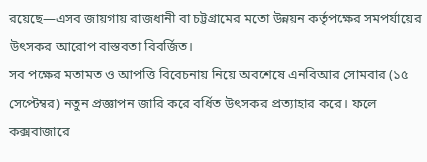রয়েছে—এসব জায়গায় রাজধানী বা চট্টগ্রামের মতো উন্নয়ন কর্তৃপক্ষের সমপর্যায়ের উৎসকর আরোপ বাস্তবতা বিবর্জিত।
সব পক্ষের মতামত ও আপত্তি বিবেচনায় নিয়ে অবশেষে এনবিআর সোমবার (১৫ সেপ্টেম্বর) নতুন প্রজ্ঞাপন জারি করে বর্ধিত উৎসকর প্রত্যাহার করে। ফলে কক্সবাজারে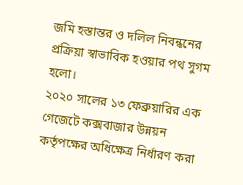জমি হস্তান্তর ও দলিল নিবন্ধনের প্রক্রিয়া স্বাভাবিক হওয়ার পথ সুগম হলো।
২০২০ সালের ১৩ ফেব্রুয়ারির এক গেজেটে কক্সবাজার উন্নয়ন কর্তৃপক্ষের অধিক্ষেত্র নির্ধারণ করা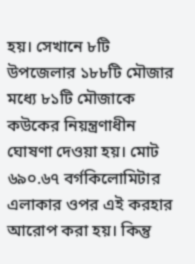হয়। সেখানে ৮টি উপজেলার ১৮৮টি মৌজার মধ্যে ৮১টি মৌজাকে কউকের নিয়ন্ত্রণাধীন ঘোষণা দেওয়া হয়। মোট ৬৯০.৬৭ বর্গকিলোমিটার এলাকার ওপর এই করহার আরোপ করা হয়। কিন্তু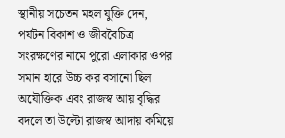স্থানীয় সচেতন মহল যুক্তি দেন, পর্যটন বিকাশ ও জীববৈচিত্র সংরক্ষণের নামে পুরো এলাকার ওপর সমান হারে উচ্চ কর বসানো ছিল অযৌক্তিক এবং রাজস্ব আয় বৃদ্ধির বদলে তা উল্টো রাজস্ব আদায় কমিয়ে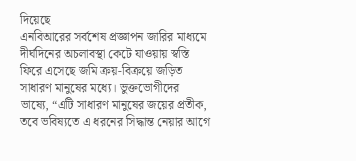দিয়েছে
এনবিআরের সর্বশেষ প্রজ্ঞাপন জারির মাধ্যমে দীর্ঘদিনের অচলাবস্থা কেটে যাওয়ায় স্বস্তি ফিরে এসেছে জমি ক্রয়-বিক্রয়ে জড়িত সাধারণ মানুষের মধ্যে। ভুক্তভোগীদের ভাষ্যে, “এটি সাধারণ মানুষের জয়ের প্রতীক, তবে ভবিষ্যতে এ ধরনের সিদ্ধান্ত নেয়ার আগে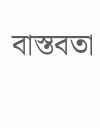বাস্তবতা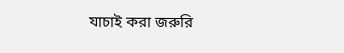যাচাই করা জরুরি